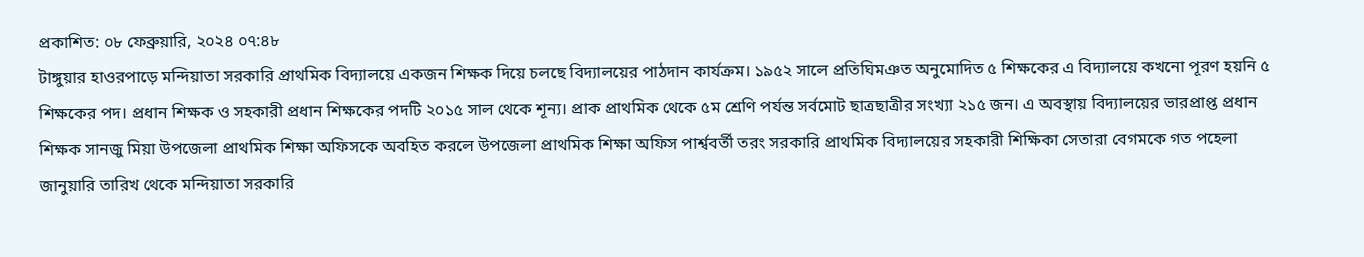প্রকাশিত: ০৮ ফেব্রুয়ারি, ২০২৪ ০৭:৪৮
টাঙ্গুয়ার হাওরপাড়ে মন্দিয়াতা সরকারি প্রাথমিক বিদ্যালয়ে একজন শিক্ষক দিয়ে চলছে বিদ্যালয়ের পাঠদান কার্যক্রম। ১৯৫২ সালে প্রতিঘিমঞত অনুমোদিত ৫ শিক্ষকের এ বিদ্যালয়ে কখনো পূরণ হয়নি ৫ শিক্ষকের পদ। প্রধান শিক্ষক ও সহকারী প্রধান শিক্ষকের পদটি ২০১৫ সাল থেকে শূন্য। প্রাক প্রাথমিক থেকে ৫ম শ্রেণি পর্যন্ত সর্বমোট ছাত্রছাত্রীর সংখ্যা ২১৫ জন। এ অবস্থায় বিদ্যালয়ের ভারপ্রাপ্ত প্রধান শিক্ষক সানজু মিয়া উপজেলা প্রাথমিক শিক্ষা অফিসকে অবহিত করলে উপজেলা প্রাথমিক শিক্ষা অফিস পার্শ্ববর্তী তরং সরকারি প্রাথমিক বিদ্যালয়ের সহকারী শিক্ষিকা সেতারা বেগমকে গত পহেলা জানুয়ারি তারিখ থেকে মন্দিয়াতা সরকারি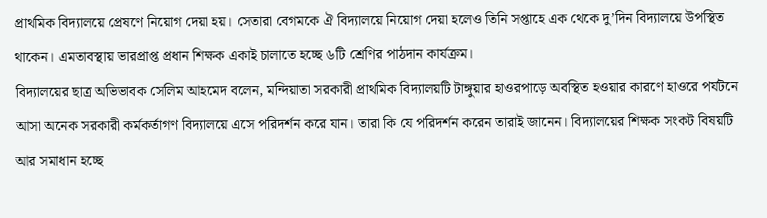প্রাথমিক বিদ্যালয়ে প্রেষণে নিয়োগ দেয়া হয়। সেতারা বেগমকে ঐ বিদ্যালয়ে নিয়োগ দেয়া হলেও তিনি সপ্তাহে এক থেকে দু’দিন বিদ্যালয়ে উপস্থিত থাকেন। এমতাবস্থায় ভারপ্রাপ্ত প্রধান শিক্ষক একাই চালাতে হচ্ছে ৬টি শ্রেণির পাঠদান কার্যক্রম।
বিদ্যালয়ের ছাত্র অভিভাবক সেলিম আহমেদ বলেন, মন্দিয়াতা সরকারী প্রাথমিক বিদ্যালয়টি টাঙ্গুয়ার হাওরপাড়ে অবস্থিত হওয়ার কারণে হাওরে পর্যটনে আসা অনেক সরকারী কর্মকর্তাগণ বিদ্যালয়ে এসে পরিদর্শন করে যান। তারা কি যে পরিদর্শন করেন তারাই জানেন। বিদ্যালয়ের শিক্ষক সংকট বিষয়টি আর সমাধান হচ্ছে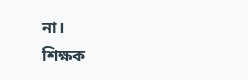না।
শিক্ষক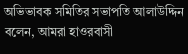অভিভাবক সমিতির সভাপতি আলাউদ্দিন বলেন, আমরা হাওরবাসী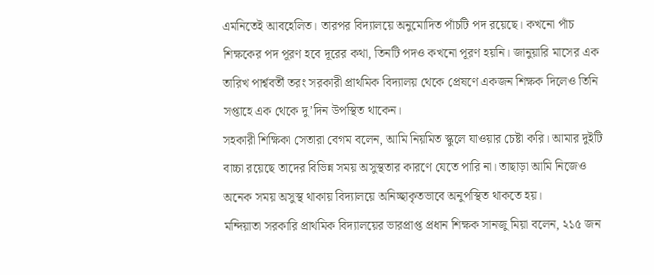এমনিতেই আবহেলিত। তারপর বিদ্যালয়ে অনুমোদিত পাঁচটি পদ রয়েছে। কখনো পাঁচ শিক্ষকের পদ পূরণ হবে দূরের কথা, তিনটি পদও কখনো পূরণ হয়নি। জানুয়ারি মাসের এক তারিখ পার্শ্ববর্তী তরং সরকারী প্রাথমিক বিদ্যালয় থেকে প্রেষণে একজন শিক্ষক দিলেও তিনি সপ্তাহে এক থেকে দু’দিন উপস্থিত থাকেন।
সহকারী শিক্ষিকা সেতারা বেগম বলেন, আমি নিয়মিত স্কুলে যাওয়ার চেষ্টা করি। আমার দুইটি বাচ্চা রয়েছে তাদের বিভিন্ন সময় অসুস্থতার কারণে যেতে পারি না। তাছাড়া আমি নিজেও অনেক সময় অসুস্থ থাকায় বিদ্যালয়ে অনিচ্ছাকৃতভাবে অনুপস্থিত থাকতে হয়।
মন্দিয়াতা সরকারি প্রাথমিক বিদ্যালয়ের ভারপ্রাপ্ত প্রধান শিক্ষক সানজু মিয়া বলেন, ২১৫ জন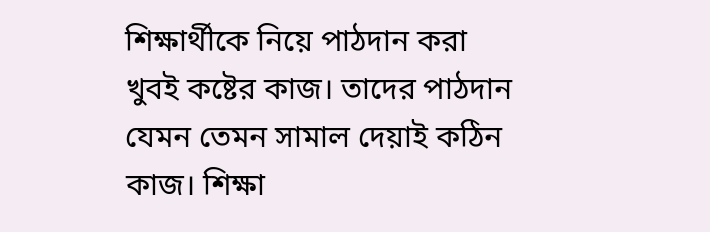শিক্ষার্থীকে নিয়ে পাঠদান করা খুবই কষ্টের কাজ। তাদের পাঠদান যেমন তেমন সামাল দেয়াই কঠিন কাজ। শিক্ষা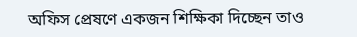অফিস প্রেষণে একজন শিক্ষিকা দিচ্ছেন তাও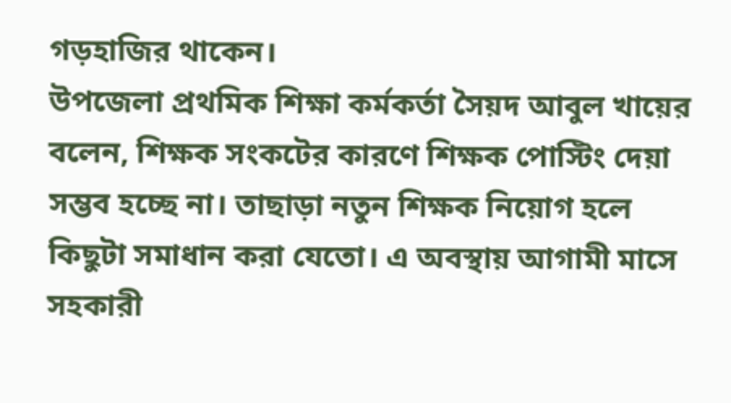গড়হাজির থাকেন।
উপজেলা প্রথমিক শিক্ষা কর্মকর্তা সৈয়দ আবুল খায়ের বলেন, শিক্ষক সংকটের কারণে শিক্ষক পোস্টিং দেয়া সম্ভব হচ্ছে না। তাছাড়া নতুন শিক্ষক নিয়োগ হলে কিছুটা সমাধান করা যেতো। এ অবস্থায় আগামী মাসে সহকারী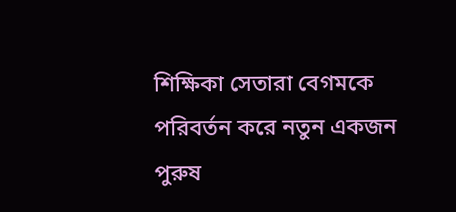শিক্ষিকা সেতারা বেগমকে পরিবর্তন করে নতুন একজন পুরুষ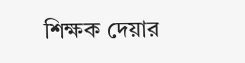শিক্ষক দেয়ার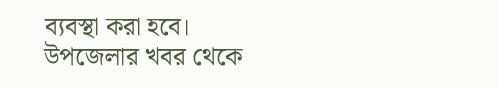ব্যবস্থা করা হবে।
উপজেলার খবর থেকে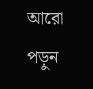আরো পড়ুন